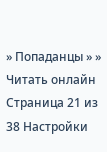» Попаданцы » » Читать онлайн
Страница 21 из 38 Настройки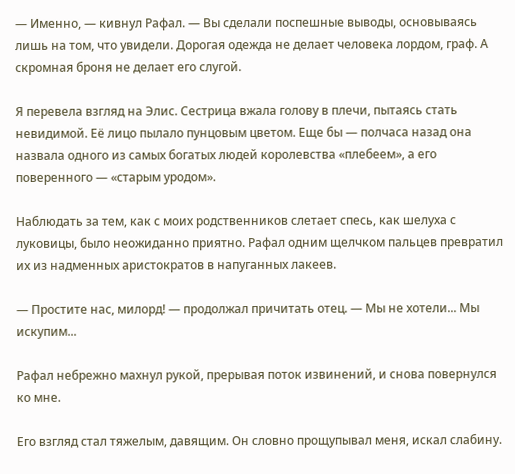— Именно, — кивнул Рафал. — Вы сделали поспешные выводы, основываясь лишь на том, что увидели. Дорогая одежда не делает человека лордом, граф. А скромная броня не делает его слугой.

Я перевела взгляд на Элис. Сестрица вжала голову в плечи, пытаясь стать невидимой. Её лицо пылало пунцовым цветом. Еще бы — полчаса назад она назвала одного из самых богатых людей королевства «плебеем», а его поверенного — «старым уродом».

Наблюдать за тем, как с моих родственников слетает спесь, как шелуха с луковицы, было неожиданно приятно. Рафал одним щелчком пальцев превратил их из надменных аристократов в напуганных лакеев.

— Простите нас, милорд! — продолжал причитать отец. — Мы не хотели... Мы искупим...

Рафал небрежно махнул рукой, прерывая поток извинений, и снова повернулся ко мне.

Его взгляд стал тяжелым, давящим. Он словно прощупывал меня, искал слабину.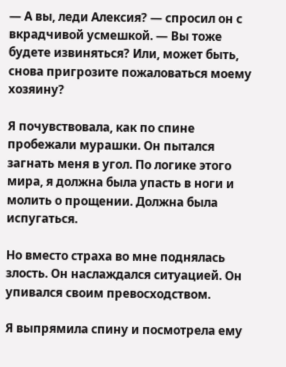— А вы, леди Алексия? — спросил он с вкрадчивой усмешкой. — Вы тоже будете извиняться? Или, может быть, снова пригрозите пожаловаться моему хозяину?

Я почувствовала, как по спине пробежали мурашки. Он пытался загнать меня в угол. По логике этого мира, я должна была упасть в ноги и молить о прощении. Должна была испугаться.

Но вместо страха во мне поднялась злость. Он наслаждался ситуацией. Он упивался своим превосходством.

Я выпрямила спину и посмотрела ему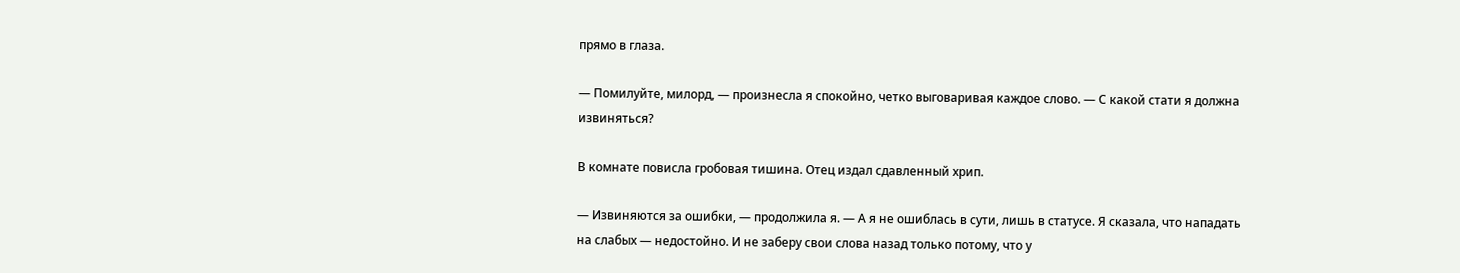прямо в глаза.

— Помилуйте, милорд, — произнесла я спокойно, четко выговаривая каждое слово. — С какой стати я должна извиняться?

В комнате повисла гробовая тишина. Отец издал сдавленный хрип.

— Извиняются за ошибки, — продолжила я. — А я не ошиблась в сути, лишь в статусе. Я сказала, что нападать на слабых — недостойно. И не заберу свои слова назад только потому, что у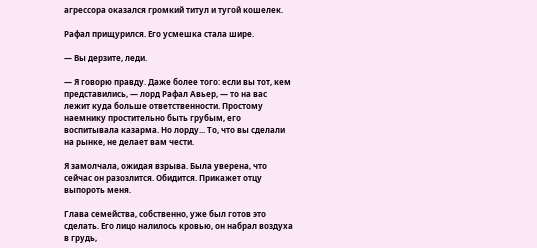агрессора оказался громкий титул и тугой кошелек.

Рафал прищурился. Его усмешка стала шире.

— Вы дерзите, леди.

— Я говорю правду. Даже более того: если вы тот, кем представились, — лорд Рафал Авьер, — то на вас лежит куда больше ответственности. Простому наемнику простительно быть грубым, его воспитывала казарма. Но лорду... То, что вы сделали на рынке, не делает вам чести.

Я замолчала, ожидая взрыва. Была уверена, что сейчас он разозлится. Обидится. Прикажет отцу выпороть меня.

Глава семейства, собственно, уже был готов это сделать. Его лицо налилось кровью, он набрал воздуха в грудь,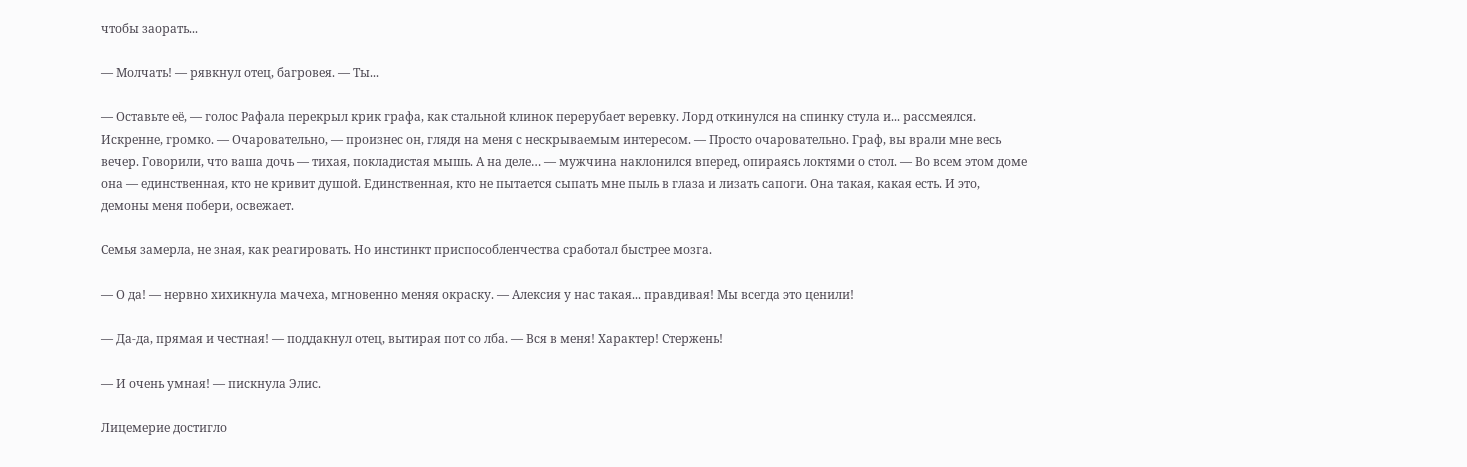чтобы заорать...

— Молчать! — рявкнул отец, багровея. — Ты...

— Оставьте её, — голос Рафала перекрыл крик графа, как стальной клинок перерубает веревку. Лорд откинулся на спинку стула и... рассмеялся. Искренне, громко. — Очаровательно, — произнес он, глядя на меня с нескрываемым интересом. — Просто очаровательно. Граф, вы врали мне весь вечер. Говорили, что ваша дочь — тихая, покладистая мышь. А на деле… — мужчина наклонился вперед, опираясь локтями о стол. — Во всем этом доме она — единственная, кто не кривит душой. Единственная, кто не пытается сыпать мне пыль в глаза и лизать сапоги. Она такая, какая есть. И это, демоны меня побери, освежает.

Семья замерла, не зная, как реагировать. Но инстинкт приспособленчества сработал быстрее мозга.

— О да! — нервно хихикнула мачеха, мгновенно меняя окраску. — Алексия у нас такая... правдивая! Мы всегда это ценили!

— Да-да, прямая и честная! — поддакнул отец, вытирая пот со лба. — Вся в меня! Характер! Стержень!

— И очень умная! — пискнула Элис.

Лицемерие достигло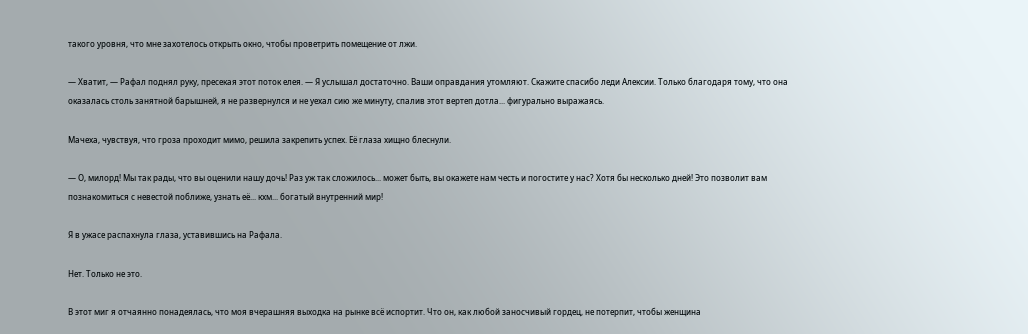такого уровня, что мне захотелось открыть окно, чтобы проветрить помещение от лжи.

— Хватит, — Рафал поднял руку, пресекая этот поток елея. — Я услышал достаточно. Ваши оправдания утомляют. Скажите спасибо леди Алексии. Только благодаря тому, что она оказалась столь занятной барышней, я не развернулся и не уехал сию же минуту, спалив этот вертеп дотла... фигурально выражаясь.

Мачеха, чувствуя, что гроза проходит мимо, решила закрепить успех. Её глаза хищно блеснули.

— О, милорд! Мы так рады, что вы оценили нашу дочь! Раз уж так сложилось... может быть, вы окажете нам честь и погостите у нас? Хотя бы несколько дней! Это позволит вам познакомиться с невестой поближе, узнать её... кхм... богатый внутренний мир!

Я в ужасе распахнула глаза, уставившись на Рафала.

Нет. Только не это.

В этот миг я отчаянно понадеялась, что моя вчерашняя выходка на рынке всё испортит. Что он, как любой заносчивый гордец, не потерпит, чтобы женщина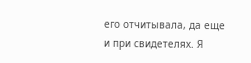его отчитывала, да еще и при свидетелях. Я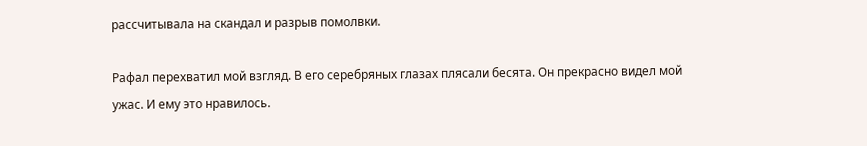рассчитывала на скандал и разрыв помолвки.

Рафал перехватил мой взгляд. В его серебряных глазах плясали бесята. Он прекрасно видел мой ужас. И ему это нравилось.